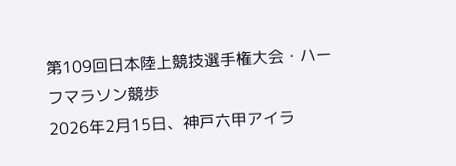第109回日本陸上競技選手権大会・ハーフマラソン競歩
2026年2月15日、神戸六甲アイラ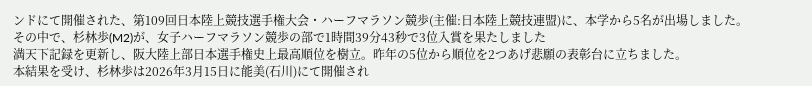ンドにて開催された、第109回日本陸上競技選手権大会・ハーフマラソン競歩(主催:日本陸上競技連盟)に、本学から5名が出場しました。
その中で、杉林歩(M2)が、女子ハーフマラソン競歩の部で1時間39分43秒で3位入賞を果たしました
満天下記録を更新し、阪大陸上部日本選手権史上最高順位を樹立。昨年の5位から順位を2つあげ悲願の表彰台に立ちました。
本結果を受け、杉林歩は2026年3月15日に能美(石川)にて開催され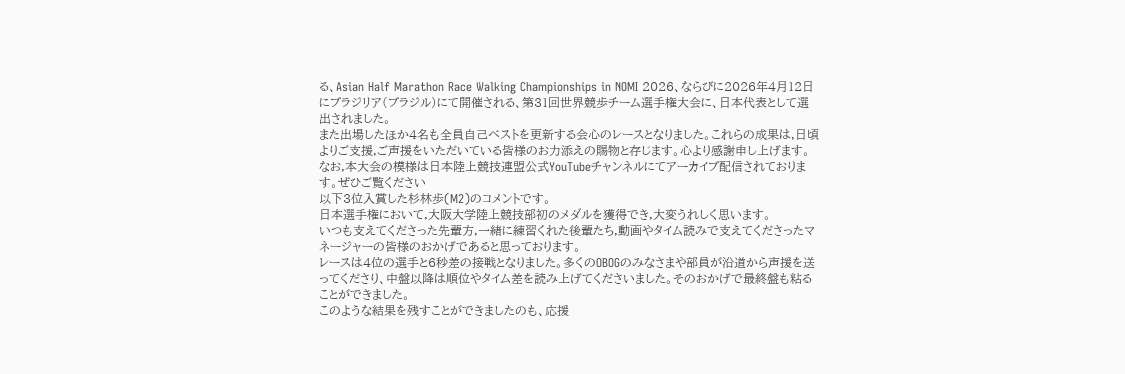る、Asian Half Marathon Race Walking Championships in NOMI 2026、ならびに2026年4月12日にブラジリア(ブラジル)にて開催される、第31回世界競歩チーム選手権大会に、日本代表として選出されました。
また出場したほか4名も全員自己ベストを更新する会心のレースとなりました。これらの成果は,日頃よりご支援,ご声援をいただいている皆様のお力添えの賜物と存じます。心より感謝申し上げます。
なお,本大会の模様は日本陸上競技連盟公式YouTubeチャンネルにてアーカイブ配信されております。ぜひご覧ください
以下3位入賞した杉林歩(M2)のコメントです。
日本選手権において,大阪大学陸上競技部初のメダルを獲得でき,大変うれしく思います。
いつも支えてくださった先輩方,一緒に練習くれた後輩たち,動画やタイム読みで支えてくださったマネージャーの皆様のおかげであると思っております。
レースは4位の選手と6秒差の接戦となりました。多くのOBOGのみなさまや部員が沿道から声援を送ってくださり、中盤以降は順位やタイム差を読み上げてくださいました。そのおかげで最終盤も粘ることができました。
このような結果を残すことができましたのも、応援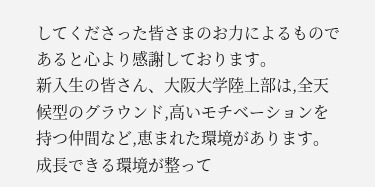してくださった皆さまのお力によるものであると心より感謝しております。
新入生の皆さん、大阪大学陸上部は,全天候型のグラウンド,高いモチベーションを持つ仲間など,恵まれた環境があります。
成長できる環境が整って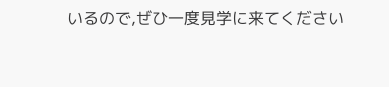いるので,ぜひ一度見学に来てください